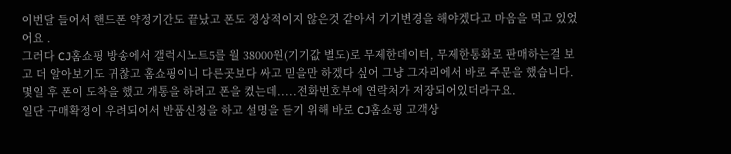이번달 들어서 핸드폰 약정기간도 끝났고 폰도 정상적이지 않은것 같아서 기기변경을 해야겠다고 마음을 먹고 있었어요 .
그러다 CJ홈쇼핑 방송에서 갤럭시노트5를 월 38000원(기기값 별도)로 무제한데이터, 무제한통화로 판매하는걸 보고 더 알아보기도 귀찮고 홈쇼핑이니 다른곳보다 싸고 믿을만 하겠다 싶어 그냥 그자리에서 바로 주문을 했습니다.
몇일 후 폰이 도착을 했고 개통을 하려고 폰을 켰는데.....전화번호부에 연락처가 저장되어있더라구요.
일단 구매확정이 우려되어서 반품신청을 하고 설명을 듣기 위해 바로 CJ홈쇼핑 고객상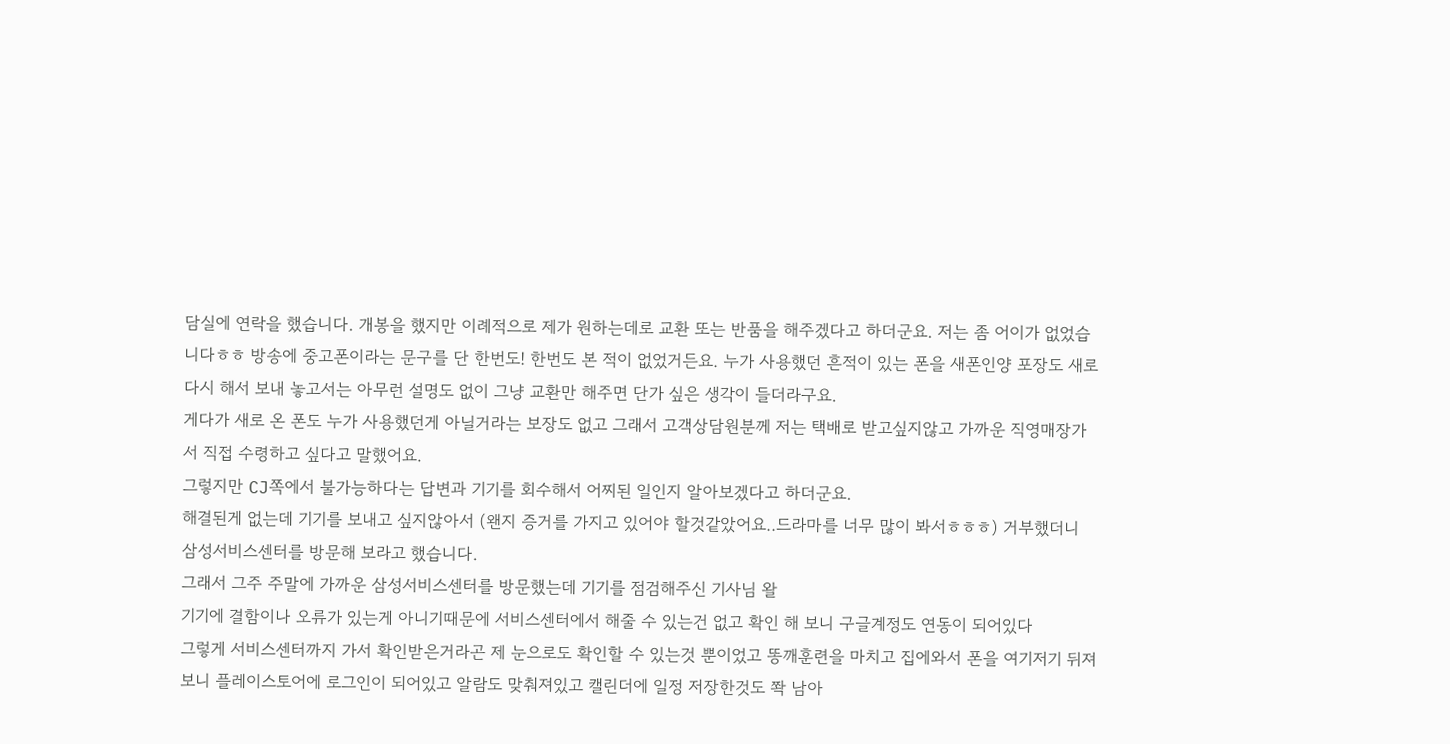담실에 연락을 했습니다. 개봉을 했지만 이례적으로 제가 원하는데로 교환 또는 반품을 해주겠다고 하더군요. 저는 좀 어이가 없었습니다ㅎㅎ 방송에 중고폰이라는 문구를 단 한번도! 한번도 본 적이 없었거든요. 누가 사용했던 흔적이 있는 폰을 새폰인양 포장도 새로 다시 해서 보내 놓고서는 아무런 설명도 없이 그냥 교환만 해주면 단가 싶은 생각이 들더라구요.
게다가 새로 온 폰도 누가 사용했던게 아닐거라는 보장도 없고 그래서 고객상담원분께 저는 택배로 받고싶지않고 가까운 직영매장가서 직접 수령하고 싶다고 말했어요.
그렇지만 CJ쪽에서 불가능하다는 답변과 기기를 회수해서 어찌된 일인지 알아보겠다고 하더군요.
해결된게 없는데 기기를 보내고 싶지않아서 (왠지 증거를 가지고 있어야 할것같았어요..드라마를 너무 많이 봐서ㅎㅎㅎ) 거부했더니 삼성서비스센터를 방문해 보라고 했습니다.
그래서 그주 주말에 가까운 삼성서비스센터를 방문했는데 기기를 점검해주신 기사님 왈
기기에 결함이나 오류가 있는게 아니기때문에 서비스센터에서 해줄 수 있는건 없고 확인 해 보니 구글계정도 연동이 되어있다
그렇게 서비스센터까지 가서 확인받은거라곤 제 눈으로도 확인할 수 있는것 뿐이었고 똥깨훈련을 마치고 집에와서 폰을 여기저기 뒤져보니 플레이스토어에 로그인이 되어있고 알람도 맞춰져있고 캘린더에 일정 저장한것도 쫙 남아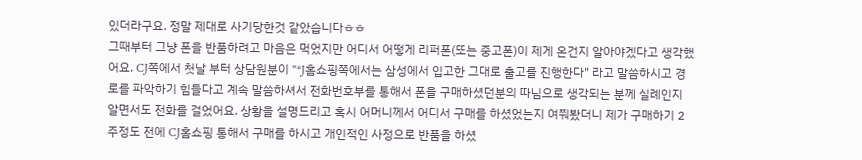있더라구요. 정말 제대로 사기당한것 같았습니다ㅎㅎ
그때부터 그냥 폰을 반품하려고 마음은 먹었지만 어디서 어떻게 리퍼폰(또는 중고폰)이 제게 온건지 알아야겠다고 생각했어요. CJ쪽에서 첫날 부터 상담원분이 "*J홈쇼핑쪽에서는 삼성에서 입고한 그대로 출고를 진행한다" 라고 말씀하시고 경로를 파악하기 힘들다고 계속 말씀하셔서 전화번호부를 통해서 폰을 구매하셨던분의 따님으로 생각되는 분께 실례인지 알면서도 전화를 걸었어요. 상황을 설명드리고 혹시 어머니께서 어디서 구매를 하셨었는지 여쭤봤더니 제가 구매하기 2주정도 전에 CJ홈쇼핑 통해서 구매를 하시고 개인적인 사정으로 반품을 하셨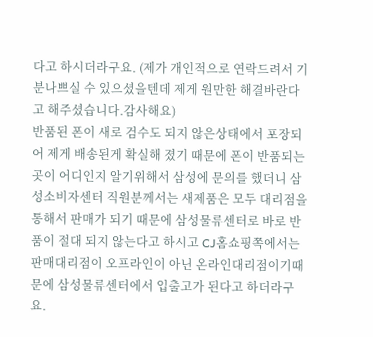다고 하시더라구요. (제가 개인적으로 연락드려서 기분나쁘실 수 있으셨을텐데 제게 원만한 해결바란다고 해주셨습니다.감사해요)
반품된 폰이 새로 검수도 되지 않은상태에서 포장되어 제게 배송된게 확실해 졌기 때문에 폰이 반품되는곳이 어디인지 알기위해서 삼성에 문의를 했더니 삼성소비자센터 직원분께서는 새제품은 모두 대리점을 통해서 판매가 되기 때문에 삼성물류센터로 바로 반품이 절대 되지 않는다고 하시고 CJ홈쇼핑쪽에서는 판매대리점이 오프라인이 아닌 온라인대리점이기때문에 삼성물류센터에서 입출고가 된다고 하더라구요.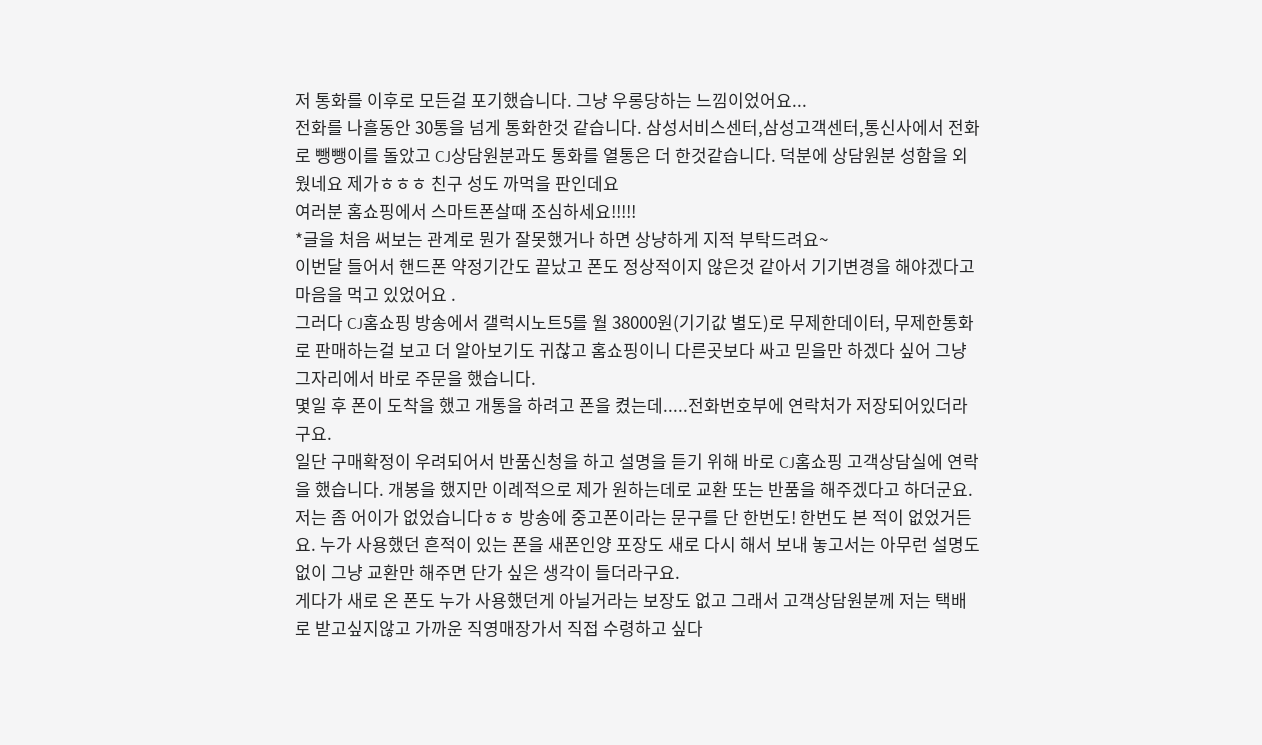저 통화를 이후로 모든걸 포기했습니다. 그냥 우롱당하는 느낌이었어요...
전화를 나흘동안 30통을 넘게 통화한것 같습니다. 삼성서비스센터,삼성고객센터,통신사에서 전화로 뺑뺑이를 돌았고 CJ상담원분과도 통화를 열통은 더 한것같습니다. 덕분에 상담원분 성함을 외웠네요 제가ㅎㅎㅎ 친구 성도 까먹을 판인데요
여러분 홈쇼핑에서 스마트폰살때 조심하세요!!!!!
*글을 처음 써보는 관계로 뭔가 잘못했거나 하면 상냥하게 지적 부탁드려요~
이번달 들어서 핸드폰 약정기간도 끝났고 폰도 정상적이지 않은것 같아서 기기변경을 해야겠다고 마음을 먹고 있었어요 .
그러다 CJ홈쇼핑 방송에서 갤럭시노트5를 월 38000원(기기값 별도)로 무제한데이터, 무제한통화로 판매하는걸 보고 더 알아보기도 귀찮고 홈쇼핑이니 다른곳보다 싸고 믿을만 하겠다 싶어 그냥 그자리에서 바로 주문을 했습니다.
몇일 후 폰이 도착을 했고 개통을 하려고 폰을 켰는데.....전화번호부에 연락처가 저장되어있더라구요.
일단 구매확정이 우려되어서 반품신청을 하고 설명을 듣기 위해 바로 CJ홈쇼핑 고객상담실에 연락을 했습니다. 개봉을 했지만 이례적으로 제가 원하는데로 교환 또는 반품을 해주겠다고 하더군요. 저는 좀 어이가 없었습니다ㅎㅎ 방송에 중고폰이라는 문구를 단 한번도! 한번도 본 적이 없었거든요. 누가 사용했던 흔적이 있는 폰을 새폰인양 포장도 새로 다시 해서 보내 놓고서는 아무런 설명도 없이 그냥 교환만 해주면 단가 싶은 생각이 들더라구요.
게다가 새로 온 폰도 누가 사용했던게 아닐거라는 보장도 없고 그래서 고객상담원분께 저는 택배로 받고싶지않고 가까운 직영매장가서 직접 수령하고 싶다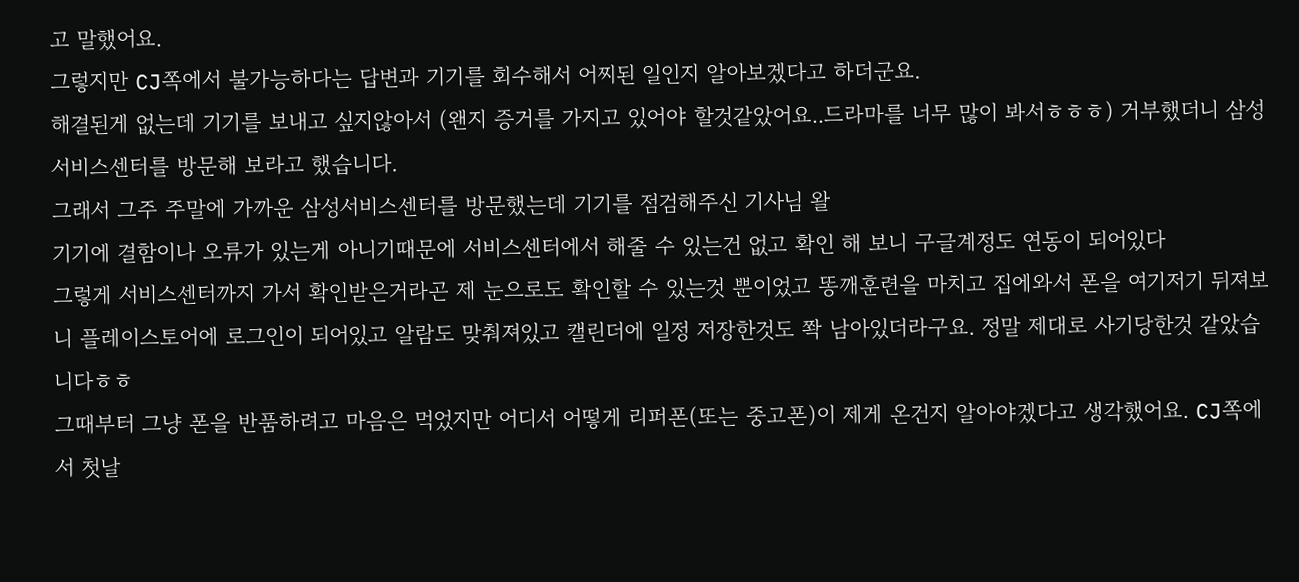고 말했어요.
그렇지만 CJ쪽에서 불가능하다는 답변과 기기를 회수해서 어찌된 일인지 알아보겠다고 하더군요.
해결된게 없는데 기기를 보내고 싶지않아서 (왠지 증거를 가지고 있어야 할것같았어요..드라마를 너무 많이 봐서ㅎㅎㅎ) 거부했더니 삼성서비스센터를 방문해 보라고 했습니다.
그래서 그주 주말에 가까운 삼성서비스센터를 방문했는데 기기를 점검해주신 기사님 왈
기기에 결함이나 오류가 있는게 아니기때문에 서비스센터에서 해줄 수 있는건 없고 확인 해 보니 구글계정도 연동이 되어있다
그렇게 서비스센터까지 가서 확인받은거라곤 제 눈으로도 확인할 수 있는것 뿐이었고 똥깨훈련을 마치고 집에와서 폰을 여기저기 뒤져보니 플레이스토어에 로그인이 되어있고 알람도 맞춰져있고 캘린더에 일정 저장한것도 쫙 남아있더라구요. 정말 제대로 사기당한것 같았습니다ㅎㅎ
그때부터 그냥 폰을 반품하려고 마음은 먹었지만 어디서 어떻게 리퍼폰(또는 중고폰)이 제게 온건지 알아야겠다고 생각했어요. CJ쪽에서 첫날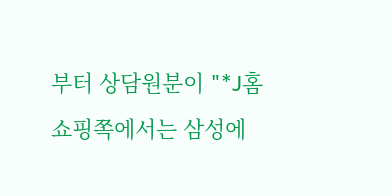부터 상담원분이 "*J홈쇼핑쪽에서는 삼성에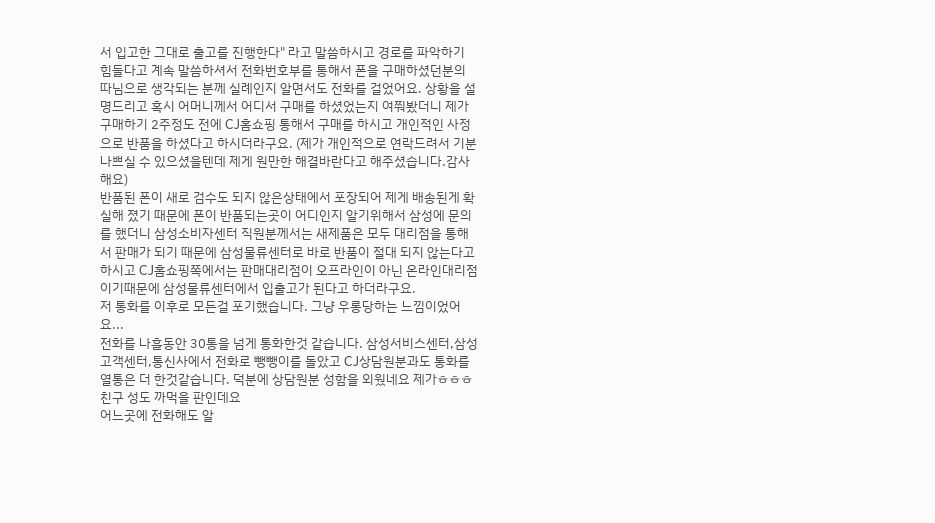서 입고한 그대로 출고를 진행한다" 라고 말씀하시고 경로를 파악하기 힘들다고 계속 말씀하셔서 전화번호부를 통해서 폰을 구매하셨던분의 따님으로 생각되는 분께 실례인지 알면서도 전화를 걸었어요. 상황을 설명드리고 혹시 어머니께서 어디서 구매를 하셨었는지 여쭤봤더니 제가 구매하기 2주정도 전에 CJ홈쇼핑 통해서 구매를 하시고 개인적인 사정으로 반품을 하셨다고 하시더라구요. (제가 개인적으로 연락드려서 기분나쁘실 수 있으셨을텐데 제게 원만한 해결바란다고 해주셨습니다.감사해요)
반품된 폰이 새로 검수도 되지 않은상태에서 포장되어 제게 배송된게 확실해 졌기 때문에 폰이 반품되는곳이 어디인지 알기위해서 삼성에 문의를 했더니 삼성소비자센터 직원분께서는 새제품은 모두 대리점을 통해서 판매가 되기 때문에 삼성물류센터로 바로 반품이 절대 되지 않는다고 하시고 CJ홈쇼핑쪽에서는 판매대리점이 오프라인이 아닌 온라인대리점이기때문에 삼성물류센터에서 입출고가 된다고 하더라구요.
저 통화를 이후로 모든걸 포기했습니다. 그냥 우롱당하는 느낌이었어요...
전화를 나흘동안 30통을 넘게 통화한것 같습니다. 삼성서비스센터,삼성고객센터,통신사에서 전화로 뺑뺑이를 돌았고 CJ상담원분과도 통화를 열통은 더 한것같습니다. 덕분에 상담원분 성함을 외웠네요 제가ㅎㅎㅎ 친구 성도 까먹을 판인데요
어느곳에 전화해도 알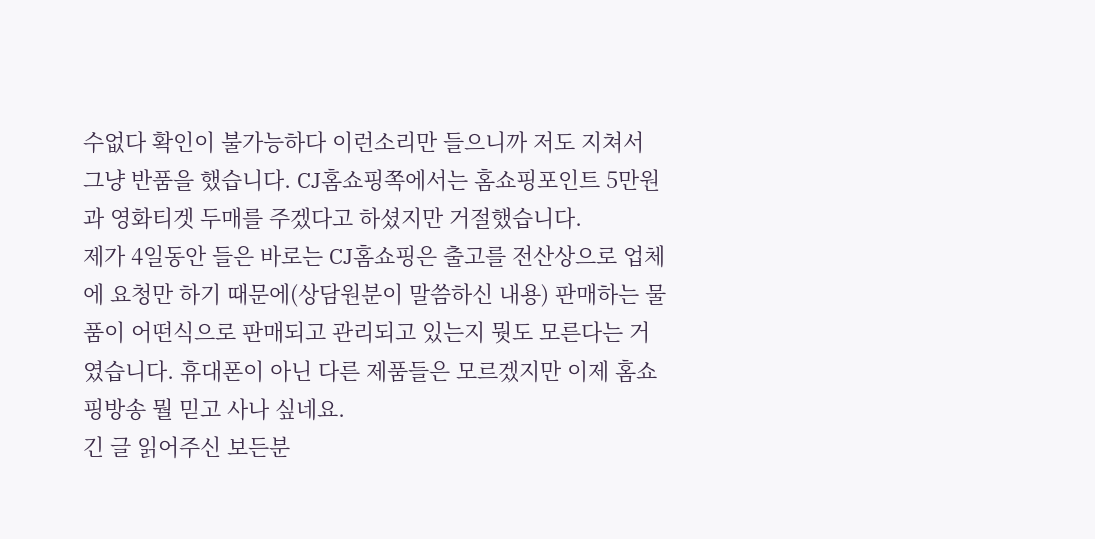수없다 확인이 불가능하다 이런소리만 들으니까 저도 지쳐서 그냥 반품을 했습니다. CJ홈쇼핑쪽에서는 홈쇼핑포인트 5만원과 영화티겟 두매를 주겠다고 하셨지만 거절했습니다.
제가 4일동안 들은 바로는 CJ홈쇼핑은 출고를 전산상으로 업체에 요청만 하기 때문에(상담원분이 말씀하신 내용) 판매하는 물품이 어떤식으로 판매되고 관리되고 있는지 뭣도 모른다는 거였습니다. 휴대폰이 아닌 다른 제품들은 모르겠지만 이제 홈쇼핑방송 뭘 믿고 사나 싶네요.
긴 글 읽어주신 보든분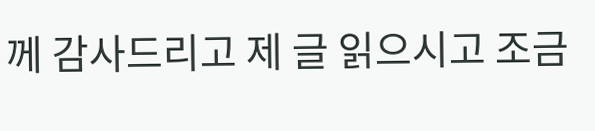께 감사드리고 제 글 읽으시고 조금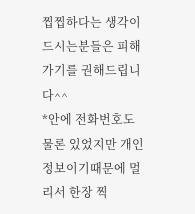찝찝하다는 생각이 드시는분들은 피해가기를 권해드립니다^^
*안에 전화번호도 물론 있었지만 개인정보이기때문에 멀리서 한장 찍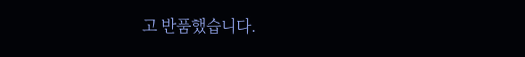고 반품했습니다.